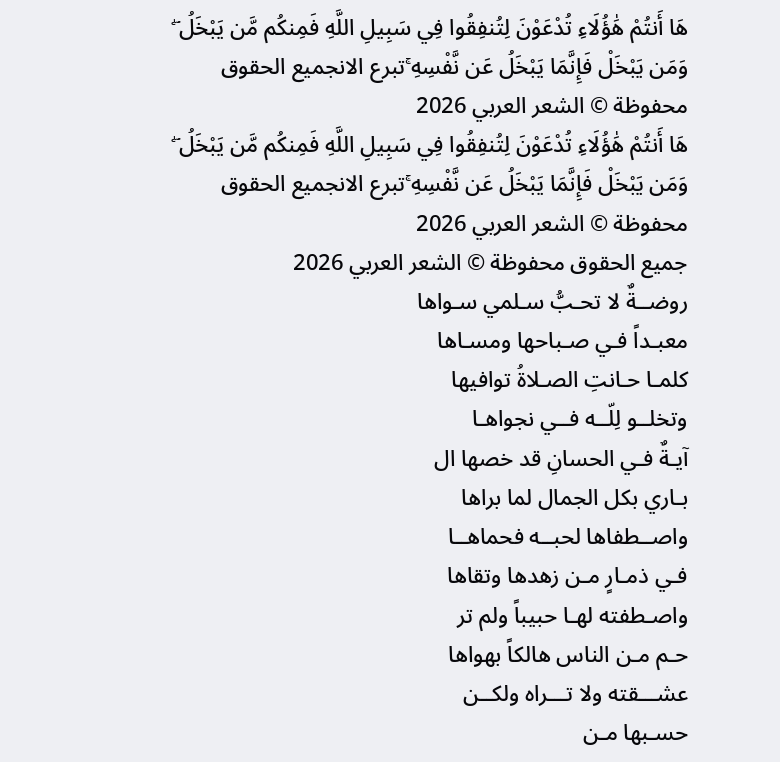هَا أَنتُمْ هَٰؤُلَاءِ تُدْعَوْنَ لِتُنفِقُوا فِي سَبِيلِ اللَّهِ فَمِنكُم مَّن يَبْخَلُ ۖ وَمَن يَبْخَلْ فَإِنَّمَا يَبْخَلُ عَن نَّفْسِهِ ۚتبرع الانجميع الحقوق محفوظة © الشعر العربي 2026
هَا أَنتُمْ هَٰؤُلَاءِ تُدْعَوْنَ لِتُنفِقُوا فِي سَبِيلِ اللَّهِ فَمِنكُم مَّن يَبْخَلُ ۖ وَمَن يَبْخَلْ فَإِنَّمَا يَبْخَلُ عَن نَّفْسِهِ ۚتبرع الانجميع الحقوق محفوظة © الشعر العربي 2026
جميع الحقوق محفوظة © الشعر العربي 2026
روضــةٌ لا تحـبُّ سـلمي سـواها
معبـداً فـي صـباحها ومسـاها
كلمـا حـانتِ الصـلاةُ توافيها
وتخلــو لِلّــه فــي نجواهـا
آيـةٌ فـي الحسانِ قد خصها ال
بـاري بكل الجمال لما براها
واصــطفاها لحبــه فحماهــا
فـي ذمـارٍ مـن زهدها وتقاها
واصـطفته لهـا حبيباً ولم تر
حـم مـن الناس هالكاً بهواها
عشـــقته ولا تـــراه ولكــن
حسـبها مـن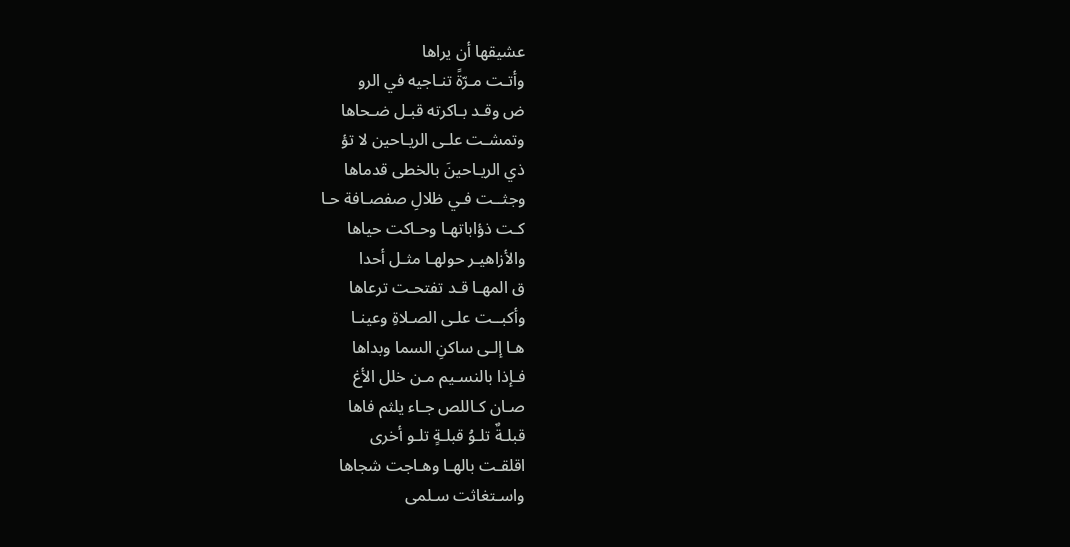عشيقها أن يراها
وأتـت مـرّةً تنـاجيه في الرو
ض وقـد بـاكرته قبـل ضـحاها
وتمشـت علـى الريـاحين لا تؤ
ذي الريـاحينَ بالخطى قدماها
وجثــت فـي ظلالِ صفصـافة حـا
كـت ذؤاباتهـا وحـاكت حياها
والأزاهيـر حولهـا مثـل أحدا
ق المهـا قـد تفتحـت ترعاها
وأكبــت علـى الصـلاةِ وعينـا
هـا إلـى ساكنِ السما وبداها
فـإذا بالنسـيم مـن خلل الأغ
صـان كـاللص جـاء يلثم فاها
قبلـةٌ تلـوُ قبلـةٍ تلـو أخرى
اقلقـت بالهـا وهـاجت شجاها
واسـتغاثت سـلمى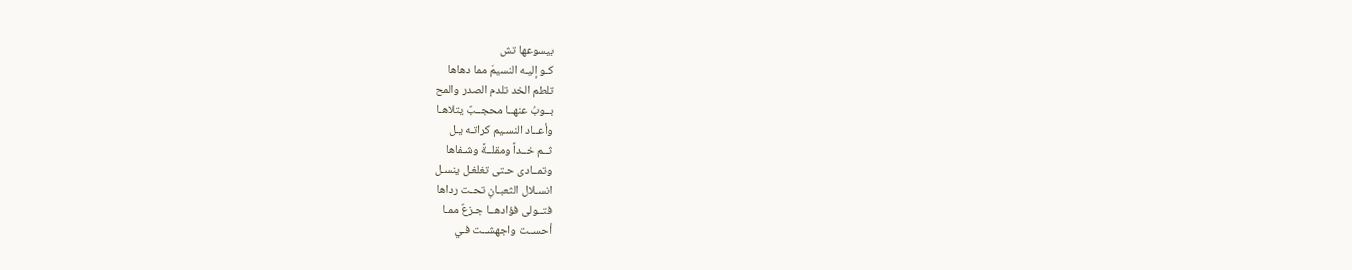بيسوعها تش
كـو إليـه النسيمَ مما دهاها
تلطم الخد تلدم الصدر والمح
بــوبُ عنهــا محجــبٌ يتلاهـا
وأعــاد النسـيم كراتـه يـل
ثــم خــداً ومقلــةً وشـفاها
وتمــادى حـتى تغلغـل ينسـل
انسـلال الثعبـانِ تحـت رداها
فتــولى فؤادهــا جـزعٌ ممـا
أحســت واجهشــت فـي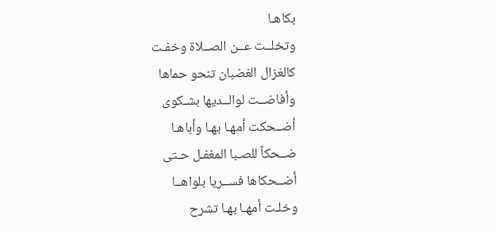بكاهـا
وتخلــت عــن الصــلاة وخفـت
كالغزال الغضبان تنحو حماها
وأفاضــت لوالــديها بشـكوى
أضــحكت أمهـا بهـا وأباهـا
ضــحكاً للصـبا المغفـل حـتى
أضــحكاها فســريا بلواهــا
وخلـت أمهـا بهـا تشرح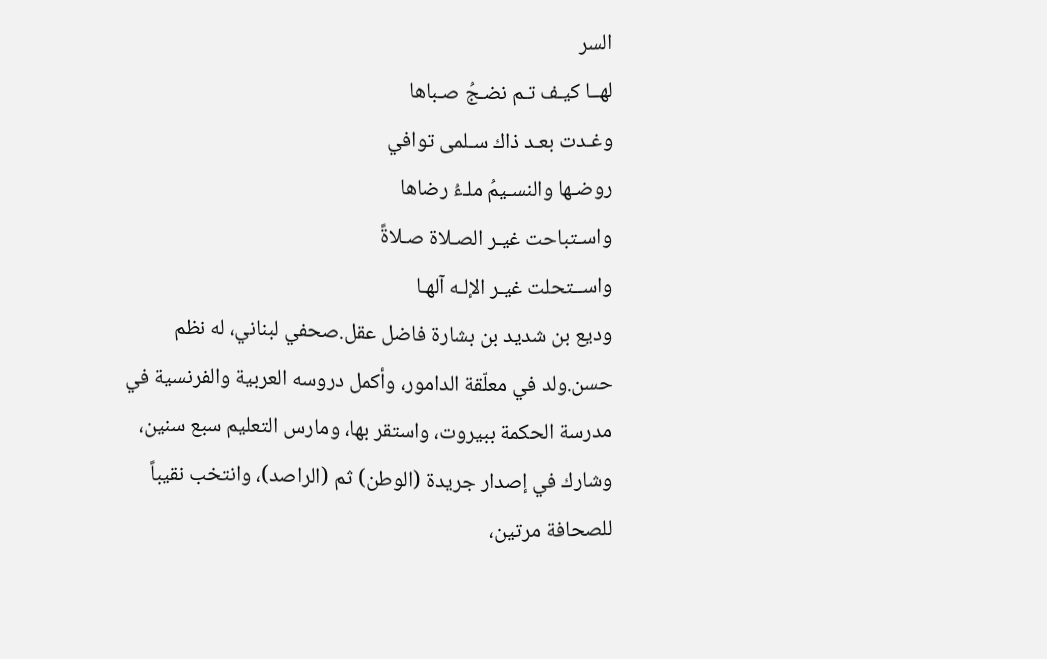السر
لهــا كيـف تـم نضـجُ صـباها
وغـدت بعـد ذاك سـلمى توافي
روضـها والنسـيمُ ملـءُ رضاها
واسـتباحت غيـر الصـلاة صـلاةً
واســتحلت غيـر الإلـه آلهـا
وديع بن شديد بن بشارة فاضل عقل.صحفي لبناني، له نظم حسن.ولد في معلّقة الدامور، وأكمل دروسه العربية والفرنسية في مدرسة الحكمة ببيروت، واستقر بها، ومارس التعليم سبع سنين، وشارك في إصدار جريدة (الوطن) ثم (الراصد)، وانتخب نقيباً للصحافة مرتين،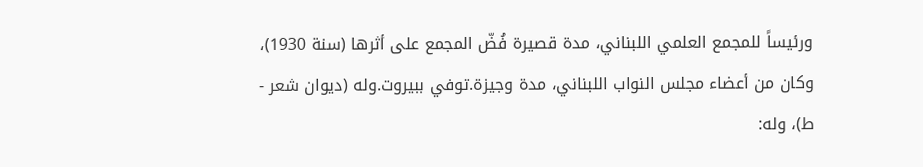ورئيساً للمجمع العلمي اللبناني، مدة قصيرة فُضّ المجمع على أثرها (سنة 1930)، وكان من أعضاء مجلس النواب اللبناني، مدة وجيزة.توفي ببيروت.وله (ديوان شعر - ط)، وله: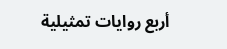أربع روايات تمثيلية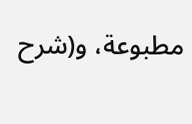مطبوعة، و(شرح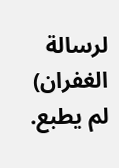لرسالة الغفران) لم يطبع.